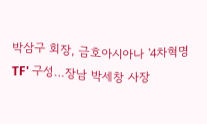박삼구 회장, 금호아시아나 '4차혁명 TF' 구성…장남 박세창 사장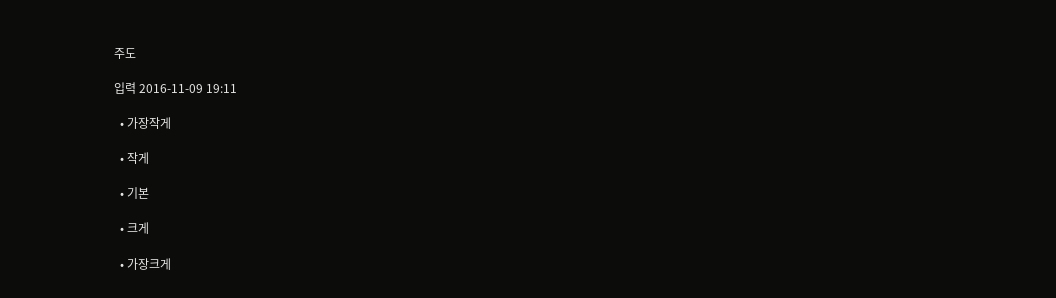주도

입력 2016-11-09 19:11

  • 가장작게

  • 작게

  • 기본

  • 크게

  • 가장크게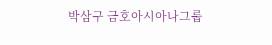박삼구 금호아시아나그룹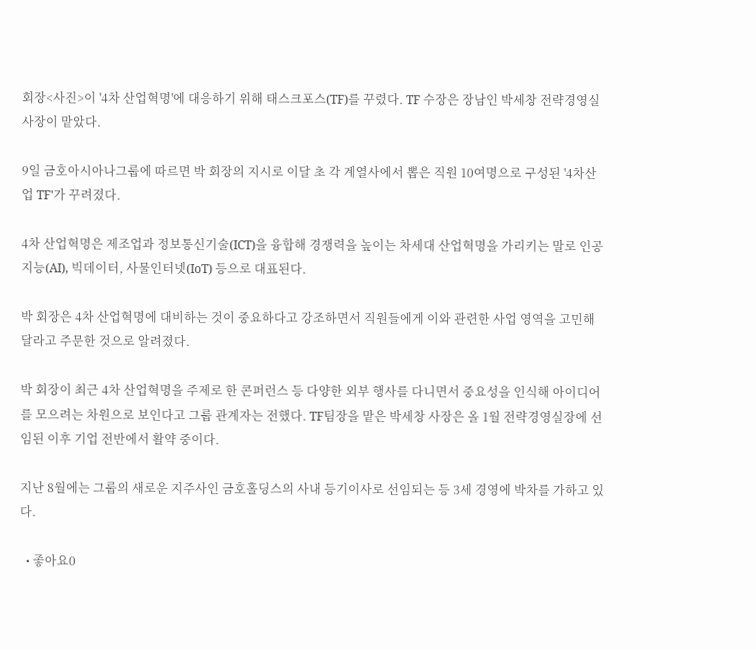회장<사진>이 '4차 산업혁명'에 대응하기 위해 태스크포스(TF)를 꾸렸다. TF 수장은 장남인 박세창 전략경영실 사장이 맡았다.

9일 금호아시아나그룹에 따르면 박 회장의 지시로 이달 초 각 계열사에서 뽑은 직원 10여명으로 구성된 '4차산업 TF'가 꾸려졌다.

4차 산업혁명은 제조업과 정보통신기술(ICT)을 융합해 경쟁력을 높이는 차세대 산업혁명을 가리키는 말로 인공지능(AI), 빅데이터, 사물인터넷(IoT) 등으로 대표된다.

박 회장은 4차 산업혁명에 대비하는 것이 중요하다고 강조하면서 직원들에게 이와 관련한 사업 영역을 고민해달라고 주문한 것으로 알려졌다.

박 회장이 최근 4차 산업혁명을 주제로 한 콘퍼런스 등 다양한 외부 행사를 다니면서 중요성을 인식해 아이디어를 모으려는 차원으로 보인다고 그룹 관계자는 전했다. TF팀장을 맡은 박세창 사장은 올 1월 전략경영실장에 선임된 이후 기업 전반에서 활약 중이다.

지난 8월에는 그룹의 새로운 지주사인 금호홀딩스의 사내 등기이사로 선임되는 등 3세 경영에 박차를 가하고 있다.

  • 좋아요0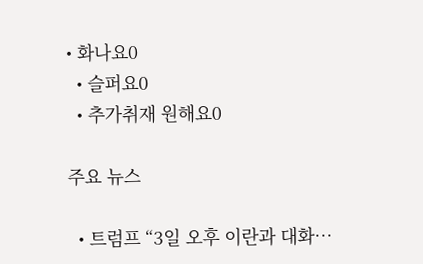• 화나요0
  • 슬퍼요0
  • 추가취재 원해요0

주요 뉴스

  • 트럼프 “3일 오후 이란과 대화⋯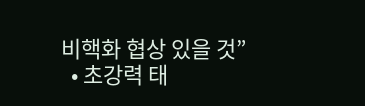비핵화 협상 있을 것”
  • 초강력 태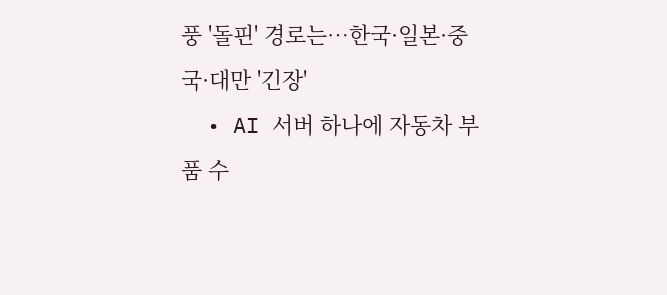풍 '돌핀' 경로는…한국·일본·중국·대만 '긴장'
  • AI 서버 하나에 자동차 부품 수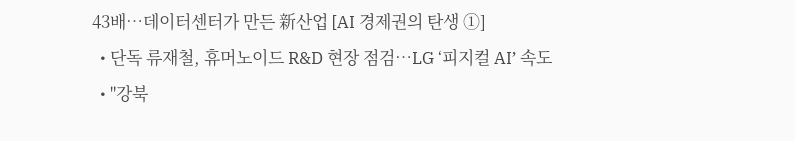43배…데이터센터가 만든 新산업 [AI 경제권의 탄생 ①]
  • 단독 류재철, 휴머노이드 R&D 현장 점검…LG ‘피지컬 AI’ 속도
  • "강북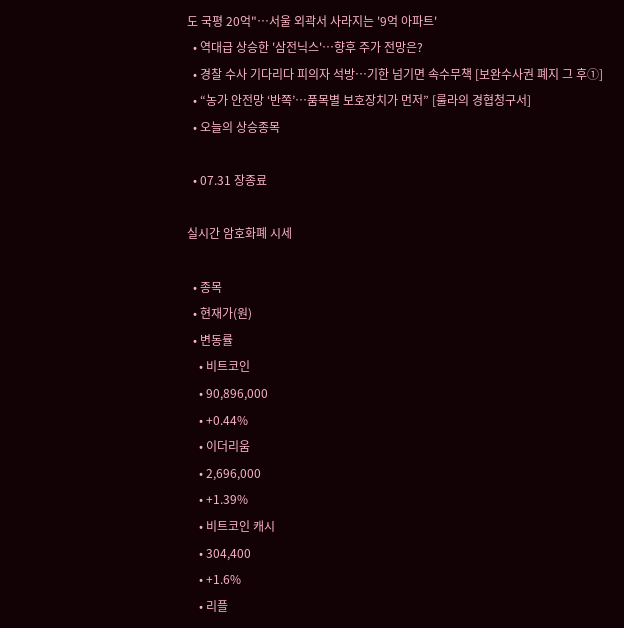도 국평 20억"⋯서울 외곽서 사라지는 '9억 아파트'
  • 역대급 상승한 '삼전닉스'…향후 주가 전망은?
  • 경찰 수사 기다리다 피의자 석방…기한 넘기면 속수무책 [보완수사권 폐지 그 후①]
  • “농가 안전망 ‘반쪽’⋯품목별 보호장치가 먼저” [룰라의 경협청구서]
  • 오늘의 상승종목

  • 07.31 장종료

실시간 암호화폐 시세

  • 종목
  • 현재가(원)
  • 변동률
    • 비트코인
    • 90,896,000
    • +0.44%
    • 이더리움
    • 2,696,000
    • +1.39%
    • 비트코인 캐시
    • 304,400
    • +1.6%
    • 리플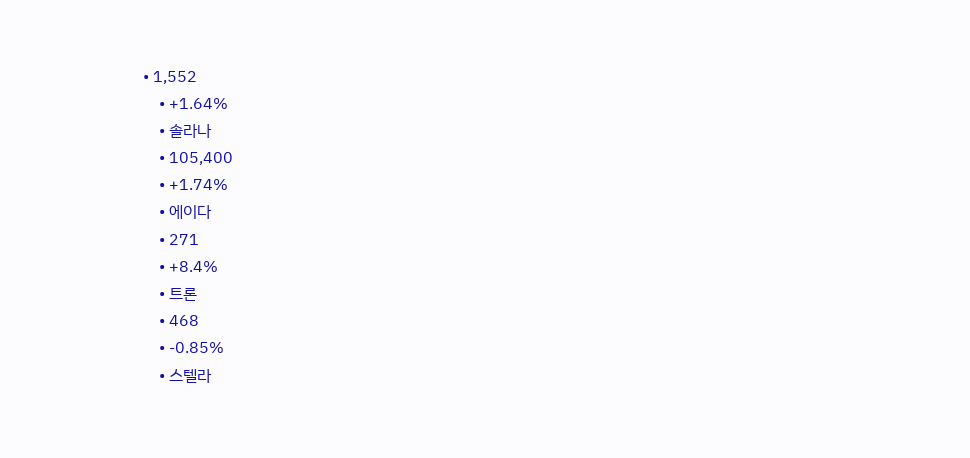• 1,552
    • +1.64%
    • 솔라나
    • 105,400
    • +1.74%
    • 에이다
    • 271
    • +8.4%
    • 트론
    • 468
    • -0.85%
    • 스텔라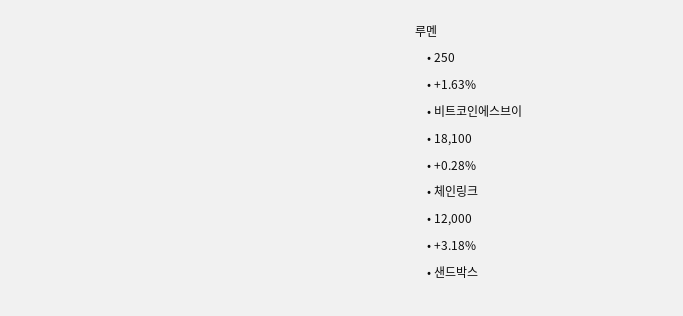루멘
    • 250
    • +1.63%
    • 비트코인에스브이
    • 18,100
    • +0.28%
    • 체인링크
    • 12,000
    • +3.18%
    • 샌드박스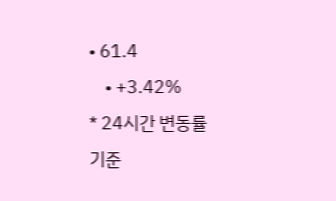• 61.4
    • +3.42%
* 24시간 변동률 기준